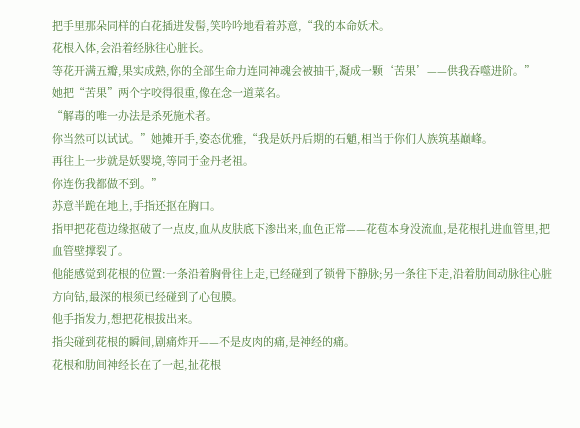把手里那朵同样的白花插进发髻,笑吟吟地看着苏意,“我的本命妖术。
花根入体,会沿着经脉往心脏长。
等花开满五瓣,果实成熟,你的全部生命力连同神魂会被抽干,凝成一颗‘苦果’——供我吞噬进阶。”
她把“苦果”两个字咬得很重,像在念一道菜名。
“解毒的唯一办法是杀死施术者。
你当然可以试试。”她摊开手,姿态优雅,“我是妖丹后期的石魈,相当于你们人族筑基巅峰。
再往上一步就是妖婴境,等同于金丹老祖。
你连伤我都做不到。”
苏意半跪在地上,手指还抠在胸口。
指甲把花苞边缘抠破了一点皮,血从皮肤底下渗出来,血色正常——花苞本身没流血,是花根扎进血管里,把血管壁撑裂了。
他能感觉到花根的位置:一条沿着胸骨往上走,已经碰到了锁骨下静脉;另一条往下走,沿着肋间动脉往心脏方向钻,最深的根须已经碰到了心包膜。
他手指发力,想把花根拔出来。
指尖碰到花根的瞬间,剧痛炸开——不是皮肉的痛,是神经的痛。
花根和肋间神经长在了一起,扯花根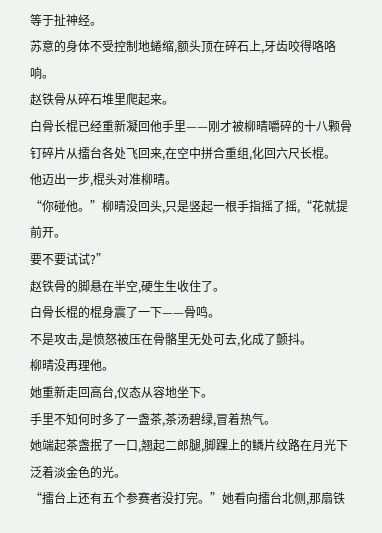等于扯神经。
苏意的身体不受控制地蜷缩,额头顶在碎石上,牙齿咬得咯咯响。
赵铁骨从碎石堆里爬起来。
白骨长棍已经重新凝回他手里——刚才被柳晴嚼碎的十八颗骨钉碎片从擂台各处飞回来,在空中拼合重组,化回六尺长棍。
他迈出一步,棍头对准柳晴。
“你碰他。”柳晴没回头,只是竖起一根手指摇了摇,“花就提前开。
要不要试试?”
赵铁骨的脚悬在半空,硬生生收住了。
白骨长棍的棍身震了一下——骨鸣。
不是攻击,是愤怒被压在骨骼里无处可去,化成了颤抖。
柳晴没再理他。
她重新走回高台,仪态从容地坐下。
手里不知何时多了一盏茶,茶汤碧绿,冒着热气。
她端起茶盏抿了一口,翘起二郎腿,脚踝上的鳞片纹路在月光下泛着淡金色的光。
“擂台上还有五个参赛者没打完。”她看向擂台北侧,那扇铁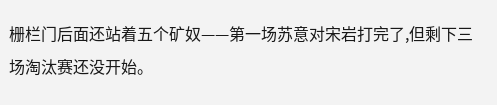栅栏门后面还站着五个矿奴——第一场苏意对宋岩打完了,但剩下三场淘汰赛还没开始。